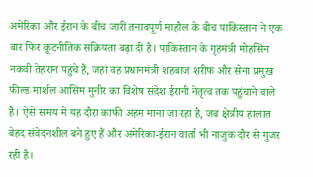अमेरिका और ईरान के बीच जारी तनावपूर्ण माहौल के बीच पाकिस्तान ने एक बार फिर कूटनीतिक सक्रियता बढ़ा दी है। पाकिस्तान के गृहमंत्री मोहसिन नकवी तेहरान पहुंचे हैं, जहां वह प्रधानमंत्री शहबाज शरीफ और सेना प्रमुख फील्ड मार्शल आसिम मुनीर का विशेष संदेश ईरानी नेतृत्व तक पहुंचाने वाले हैं। ऐसे समय में यह दौरा काफी अहम माना जा रहा है, जब क्षेत्रीय हालात बेहद संवेदनशील बने हुए हैं और अमेरिका-ईरान वार्ता भी नाजुक दौर से गुजर रही है।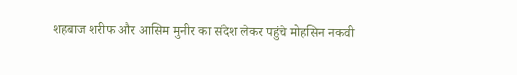शहबाज शरीफ और आसिम मुनीर का संदेश लेकर पहुंचे मोहसिन नकवी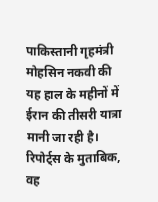पाकिस्तानी गृहमंत्री मोहसिन नकवी की यह हाल के महीनों में ईरान की तीसरी यात्रा मानी जा रही है। रिपोर्ट्स के मुताबिक, वह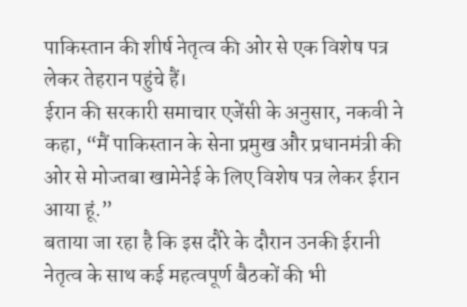पाकिस्तान की शीर्ष नेतृत्व की ओर से एक विशेष पत्र लेकर तेहरान पहुंचे हैं।
ईरान की सरकारी समाचार एजेंसी के अनुसार, नकवी ने कहा, “मैं पाकिस्तान के सेना प्रमुख और प्रधानमंत्री की ओर से मोज्तबा खामेनेई के लिए विशेष पत्र लेकर ईरान आया हूं.”
बताया जा रहा है कि इस दौरे के दौरान उनकी ईरानी नेतृत्व के साथ कई महत्वपूर्ण बैठकों की भी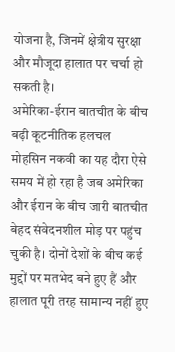योजना है, जिनमें क्षेत्रीय सुरक्षा और मौजूदा हालात पर चर्चा हो सकती है।
अमेरिका-ईरान बातचीत के बीच बढ़ी कूटनीतिक हलचल
मोहसिन नकवी का यह दौरा ऐसे समय में हो रहा है जब अमेरिका और ईरान के बीच जारी बातचीत बेहद संवेदनशील मोड़ पर पहुंच चुकी है। दोनों देशों के बीच कई मुद्दों पर मतभेद बने हुए हैं और हालात पूरी तरह सामान्य नहीं हुए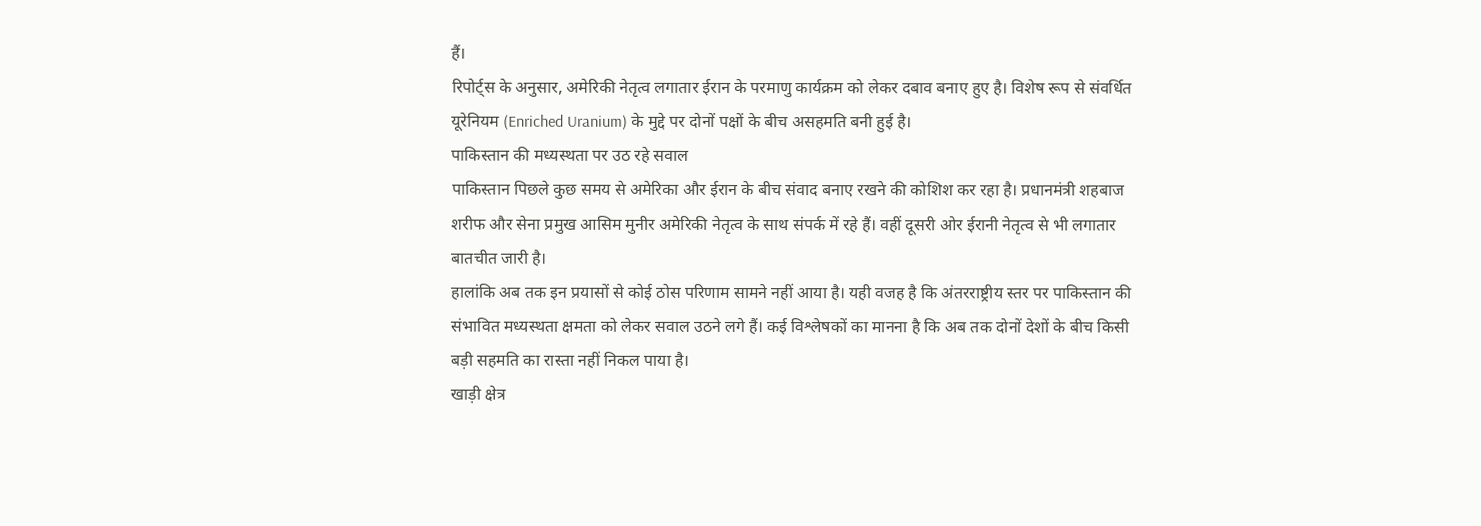हैं।
रिपोर्ट्स के अनुसार, अमेरिकी नेतृत्व लगातार ईरान के परमाणु कार्यक्रम को लेकर दबाव बनाए हुए है। विशेष रूप से संवर्धित यूरेनियम (Enriched Uranium) के मुद्दे पर दोनों पक्षों के बीच असहमति बनी हुई है।
पाकिस्तान की मध्यस्थता पर उठ रहे सवाल
पाकिस्तान पिछले कुछ समय से अमेरिका और ईरान के बीच संवाद बनाए रखने की कोशिश कर रहा है। प्रधानमंत्री शहबाज शरीफ और सेना प्रमुख आसिम मुनीर अमेरिकी नेतृत्व के साथ संपर्क में रहे हैं। वहीं दूसरी ओर ईरानी नेतृत्व से भी लगातार बातचीत जारी है।
हालांकि अब तक इन प्रयासों से कोई ठोस परिणाम सामने नहीं आया है। यही वजह है कि अंतरराष्ट्रीय स्तर पर पाकिस्तान की संभावित मध्यस्थता क्षमता को लेकर सवाल उठने लगे हैं। कई विश्लेषकों का मानना है कि अब तक दोनों देशों के बीच किसी बड़ी सहमति का रास्ता नहीं निकल पाया है।
खाड़ी क्षेत्र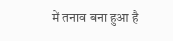में तनाव बना हुआ है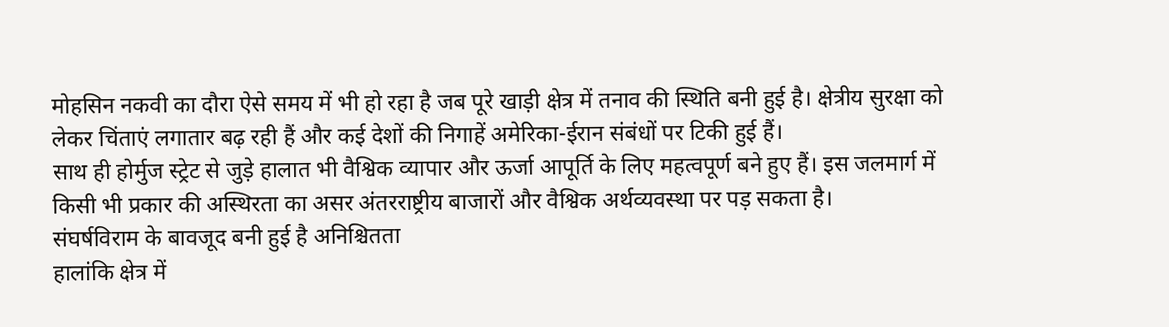मोहसिन नकवी का दौरा ऐसे समय में भी हो रहा है जब पूरे खाड़ी क्षेत्र में तनाव की स्थिति बनी हुई है। क्षेत्रीय सुरक्षा को लेकर चिंताएं लगातार बढ़ रही हैं और कई देशों की निगाहें अमेरिका-ईरान संबंधों पर टिकी हुई हैं।
साथ ही होर्मुज स्ट्रेट से जुड़े हालात भी वैश्विक व्यापार और ऊर्जा आपूर्ति के लिए महत्वपूर्ण बने हुए हैं। इस जलमार्ग में किसी भी प्रकार की अस्थिरता का असर अंतरराष्ट्रीय बाजारों और वैश्विक अर्थव्यवस्था पर पड़ सकता है।
संघर्षविराम के बावजूद बनी हुई है अनिश्चितता
हालांकि क्षेत्र में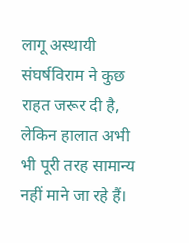लागू अस्थायी संघर्षविराम ने कुछ राहत जरूर दी है, लेकिन हालात अभी भी पूरी तरह सामान्य नहीं माने जा रहे हैं।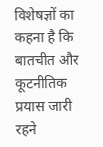विशेषज्ञों का कहना है कि बातचीत और कूटनीतिक प्रयास जारी रहने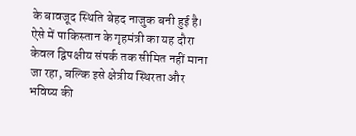के बावजूद स्थिति बेहद नाजुक बनी हुई है।
ऐसे में पाकिस्तान के गृहमंत्री का यह दौरा केवल द्विपक्षीय संपर्क तक सीमित नहीं माना जा रहा, बल्कि इसे क्षेत्रीय स्थिरता और भविष्य की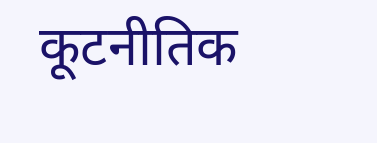कूटनीतिक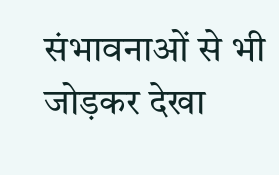संभावनाओं से भी जोड़कर देखा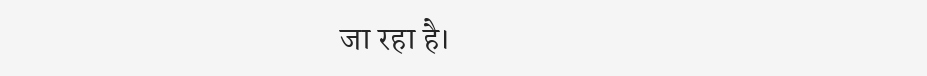जा रहा है।